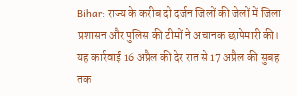Bihar: राज्य के करीब दो दर्जन जिलों की जेलों में जिला प्रशासन और पुलिस की टीमों ने अचानक छापेमारी की। यह कार्रवाई 16 अप्रैल की देर रात से 17 अप्रैल की सुबह तक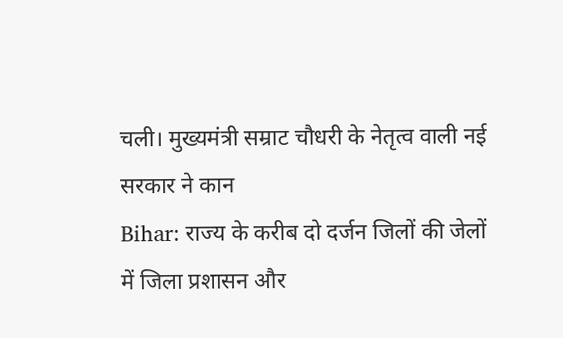चली। मुख्यमंत्री सम्राट चौधरी के नेतृत्व वाली नई सरकार ने कान
Bihar: राज्य के करीब दो दर्जन जिलों की जेलों में जिला प्रशासन और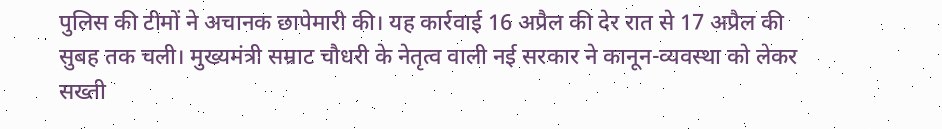पुलिस की टीमों ने अचानक छापेमारी की। यह कार्रवाई 16 अप्रैल की देर रात से 17 अप्रैल की सुबह तक चली। मुख्यमंत्री सम्राट चौधरी के नेतृत्व वाली नई सरकार ने कानून-व्यवस्था को लेकर सख्ती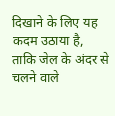दिखाने के लिए यह कदम उठाया है, ताकि जेल के अंदर से चलने वाले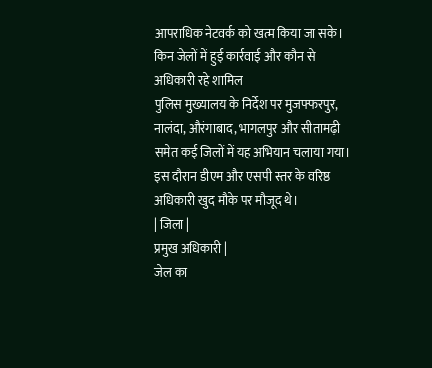आपराधिक नेटवर्क को खत्म किया जा सके।
किन जेलों में हुई कार्रवाई और कौन से अधिकारी रहे शामिल
पुलिस मुख्यालय के निर्देश पर मुजफ्फरपुर, नालंदा, औरंगाबाद, भागलपुर और सीतामढ़ी समेत कई जिलों में यह अभियान चलाया गया। इस दौरान डीएम और एसपी स्तर के वरिष्ठ अधिकारी खुद मौके पर मौजूद थे।
| जिला |
प्रमुख अधिकारी |
जेल का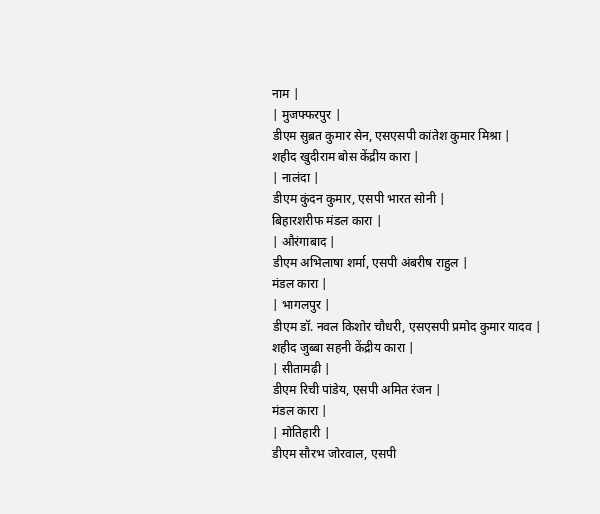नाम |
| मुजफ्फरपुर |
डीएम सुब्रत कुमार सेन, एसएसपी कांतेश कुमार मिश्रा |
शहीद खुदीराम बोस केंद्रीय कारा |
| नालंदा |
डीएम कुंदन कुमार, एसपी भारत सोनी |
बिहारशरीफ मंडल कारा |
| औरंगाबाद |
डीएम अभिलाषा शर्मा, एसपी अंबरीष राहुल |
मंडल कारा |
| भागलपुर |
डीएम डॉ. नवल किशोर चौधरी, एसएसपी प्रमोद कुमार यादव |
शहीद जुब्बा सहनी केंद्रीय कारा |
| सीतामढ़ी |
डीएम रिची पांडेय, एसपी अमित रंजन |
मंडल कारा |
| मोतिहारी |
डीएम सौरभ जोरवाल, एसपी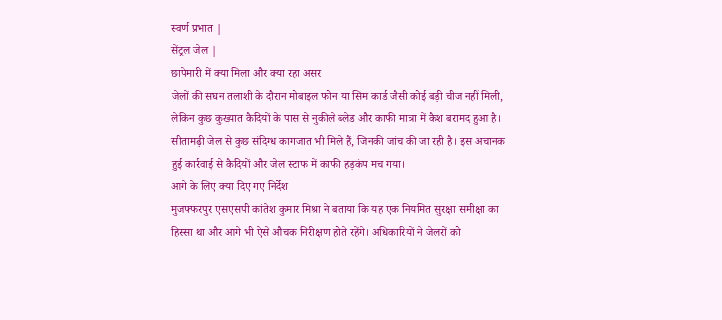स्वर्ण प्रभात |
सेंट्रल जेल |
छापेमारी में क्या मिला और क्या रहा असर
जेलों की सघन तलाशी के दौरान मोबाइल फोन या सिम कार्ड जैसी कोई बड़ी चीज नहीं मिली, लेकिन कुछ कुख्यात कैदियों के पास से नुकीले ब्लेड और काफी मात्रा में कैश बरामद हुआ है। सीतामढ़ी जेल से कुछ संदिग्ध कागजात भी मिले हैं, जिनकी जांच की जा रही है। इस अचानक हुई कार्रवाई से कैदियों और जेल स्टाफ में काफी हड़कंप मच गया।
आगे के लिए क्या दिए गए निर्देश
मुजफ्फरपुर एसएसपी कांतेश कुमार मिश्रा ने बताया कि यह एक नियमित सुरक्षा समीक्षा का हिस्सा था और आगे भी ऐसे औचक निरीक्षण होते रहेंगे। अधिकारियों ने जेलरों को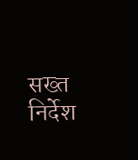सख्त निर्देश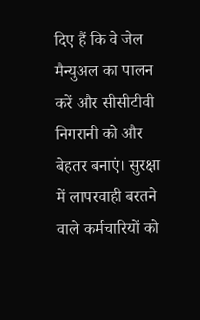दिए हैं कि वे जेल मैन्युअल का पालन करें और सीसीटीवी निगरानी को और बेहतर बनाएं। सुरक्षा में लापरवाही बरतने वाले कर्मचारियों को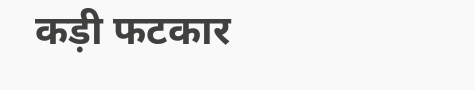कड़ी फटकार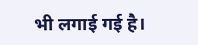भी लगाई गई है।